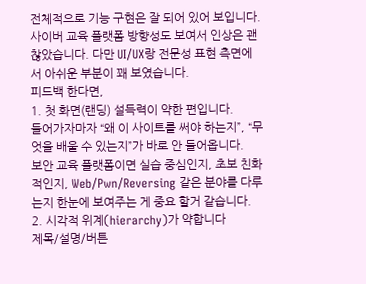전체적으로 기능 구현은 잘 되어 있어 보입니다. 사이버 교육 플랫폼 방향성도 보여서 인상은 괜찮았습니다. 다만 UI/UX랑 전문성 표현 측면에서 아쉬운 부분이 꽤 보였습니다.
피드백 한다면,
1. 첫 화면(랜딩) 설득력이 약한 편입니다.
들어가자마자 “왜 이 사이트를 써야 하는지”, “무엇을 배울 수 있는지”가 바로 안 들어옵니다.
보안 교육 플랫폼이면 실습 중심인지, 초보 친화적인지, Web/Pwn/Reversing 같은 분야를 다루는지 한눈에 보여주는 게 중요 할거 같습니다.
2. 시각적 위계(hierarchy)가 약합니다
제목/설명/버튼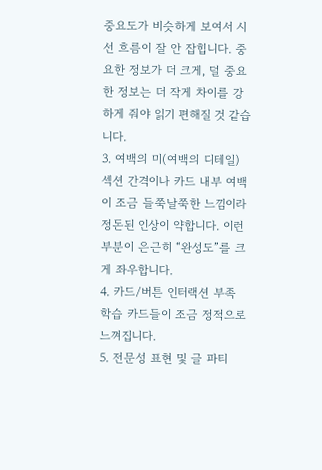중요도가 비슷하게 보여서 시선 흐름이 잘 안 잡힙니다. 중요한 정보가 더 크게, 덜 중요한 정보는 더 작게 차이를 강하게 줘야 읽기 편해질 것 같습니다.
3. 여백의 미(여백의 디테일)
섹션 간격이나 카드 내부 여백이 조금 들쭉날쭉한 느낌이라 정돈된 인상이 약합니다. 이런 부분이 은근히 “완성도”를 크게 좌우합니다.
4. 카드/버튼 인터랙션 부족
학습 카드들이 조금 정적으로 느껴집니다.
5. 전문성 표현 및 글 파티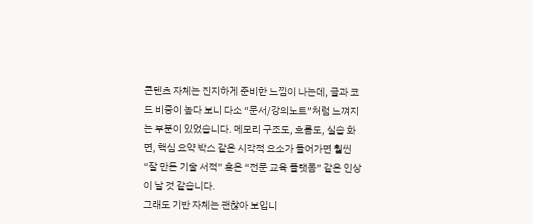콘텐츠 자체는 진지하게 준비한 느낌이 나는데, 글과 코드 비중이 높다 보니 다소 “문서/강의노트”처럼 느껴지는 부분이 있었습니다. 메모리 구조도, 흐름도, 실습 화면, 핵심 요약 박스 같은 시각적 요소가 들어가면 훨씬 “잘 만든 기술 서적” 혹은 “전문 교육 플랫폼” 같은 인상이 날 것 같습니다.
그래도 기반 자체는 괜찮아 보입니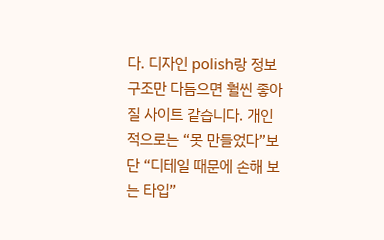다. 디자인 polish랑 정보 구조만 다듬으면 훨씬 좋아질 사이트 같습니다. 개인적으로는 “못 만들었다”보단 “디테일 때문에 손해 보는 타입”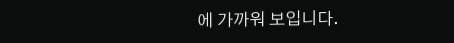에 가까워 보입니다.